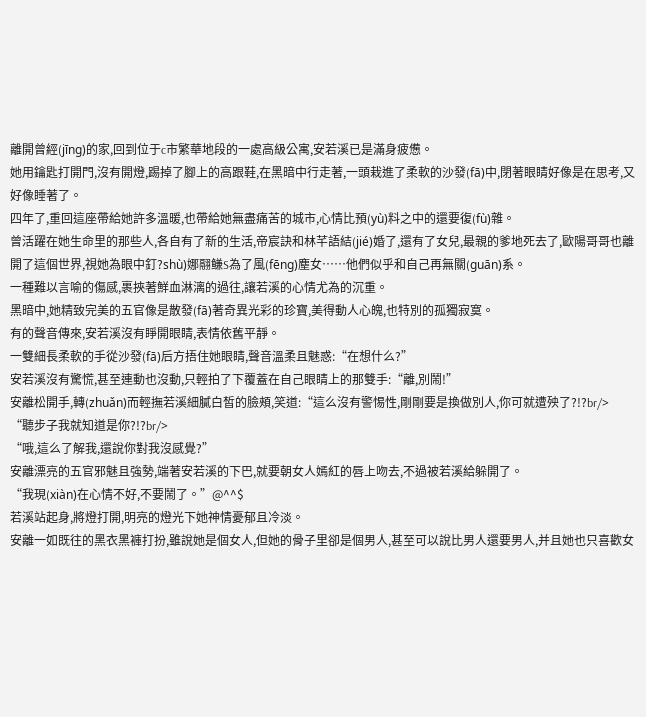離開曾經(jīng)的家,回到位于c市繁華地段的一處高級公寓,安若溪已是滿身疲憊。
她用鑰匙打開門,沒有開燈,踢掉了腳上的高跟鞋,在黑暗中行走著,一頭栽進了柔軟的沙發(fā)中,閉著眼睛好像是在思考,又好像睡著了。
四年了,重回這座帶給她許多溫暖,也帶給她無盡痛苦的城市,心情比預(yù)料之中的還要復(fù)雜。
曾活躍在她生命里的那些人,各自有了新的生活,帝宸訣和林芊語結(jié)婚了,還有了女兒,最親的爹地死去了,歐陽哥哥也離開了這個世界,視她為眼中釘?shù)娜翮鳒S為了風(fēng)塵女……他們似乎和自己再無關(guān)系。
一種難以言喻的傷感,裹挾著鮮血淋漓的過往,讓若溪的心情尤為的沉重。
黑暗中,她精致完美的五官像是散發(fā)著奇異光彩的珍寶,美得動人心魄,也特別的孤獨寂寞。
有的聲音傳來,安若溪沒有睜開眼睛,表情依舊平靜。
一雙細長柔軟的手從沙發(fā)后方捂住她眼睛,聲音溫柔且魅惑:“在想什么?”
安若溪沒有驚慌,甚至連動也沒動,只輕拍了下覆蓋在自己眼睛上的那雙手:“離,別鬧!”
安離松開手,轉(zhuǎn)而輕撫若溪細膩白皙的臉頰,笑道:“這么沒有警惕性,剛剛要是換做別人,你可就遭殃了?!?br/>
“聽步子我就知道是你?!?br/>
“哦,這么了解我,還說你對我沒感覺?”
安離漂亮的五官邪魅且強勢,端著安若溪的下巴,就要朝女人嫣紅的唇上吻去,不過被若溪給躲開了。
“我現(xiàn)在心情不好,不要鬧了。”@^^$
若溪站起身,將燈打開,明亮的燈光下她神情憂郁且冷淡。
安離一如既往的黑衣黑褲打扮,雖說她是個女人,但她的骨子里卻是個男人,甚至可以說比男人還要男人,并且她也只喜歡女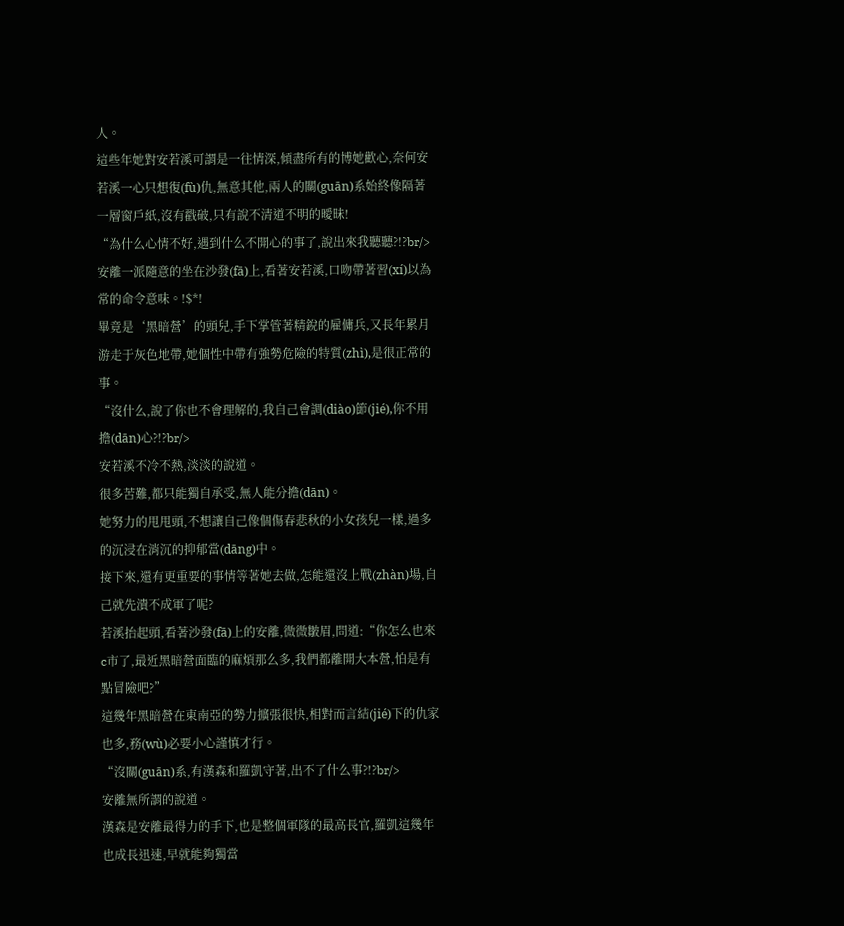人。
這些年她對安若溪可謂是一往情深,傾盡所有的博她歡心,奈何安若溪一心只想復(fù)仇,無意其他,兩人的關(guān)系始終像隔著一層窗戶紙,沒有戳破,只有說不清道不明的曖昧!
“為什么心情不好,遇到什么不開心的事了,說出來我聽聽?!?br/>
安離一派隨意的坐在沙發(fā)上,看著安若溪,口吻帶著習(xí)以為常的命令意味。!$*!
畢竟是‘黑暗營’的頭兒,手下掌管著精銳的雇傭兵,又長年累月游走于灰色地帶,她個性中帶有強勢危險的特質(zhì),是很正常的事。
“沒什么,說了你也不會理解的,我自己會調(diào)節(jié),你不用擔(dān)心?!?br/>
安若溪不冷不熱,淡淡的說道。
很多苦難,都只能獨自承受,無人能分擔(dān)。
她努力的甩甩頭,不想讓自己像個傷春悲秋的小女孩兒一樣,過多的沉浸在消沉的抑郁當(dāng)中。
接下來,還有更重要的事情等著她去做,怎能還沒上戰(zhàn)場,自己就先潰不成軍了呢?
若溪抬起頭,看著沙發(fā)上的安離,微微皺眉,問道:“你怎么也來c市了,最近黑暗營面臨的麻煩那么多,我們都離開大本營,怕是有點冒險吧?”
這幾年黑暗營在東南亞的勢力擴張很快,相對而言結(jié)下的仇家也多,務(wù)必要小心謹慎才行。
“沒關(guān)系,有漢森和羅凱守著,出不了什么事?!?br/>
安離無所謂的說道。
漢森是安離最得力的手下,也是整個軍隊的最高長官,羅凱這幾年也成長迅速,早就能夠獨當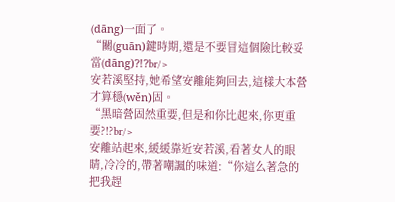(dāng)一面了。
“關(guān)鍵時期,還是不要冒這個險比較妥當(dāng)?!?br/>
安若溪堅持,她希望安離能夠回去,這樣大本營才算穩(wěn)固。
“黑暗營固然重要,但是和你比起來,你更重要?!?br/>
安離站起來,緩緩靠近安若溪,看著女人的眼睛,冷冷的,帶著嘲諷的味道:“你這么著急的把我趕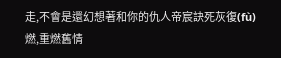走,不會是還幻想著和你的仇人帝宸訣死灰復(fù)燃,重燃舊情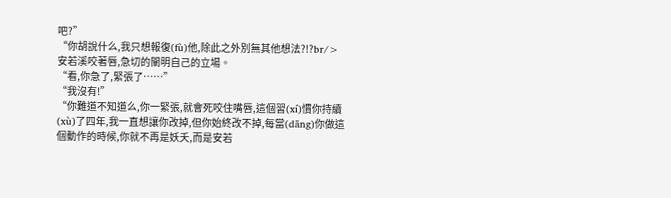吧?”
“你胡說什么,我只想報復(fù)他,除此之外別無其他想法?!?br/>
安若溪咬著唇,急切的闡明自己的立場。
“看,你急了,緊張了……”
“我沒有!”
“你難道不知道么,你一緊張,就會死咬住嘴唇,這個習(xí)慣你持續(xù)了四年,我一直想讓你改掉,但你始終改不掉,每當(dāng)你做這個動作的時候,你就不再是妖夭,而是安若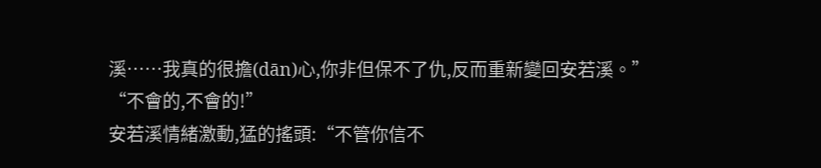溪……我真的很擔(dān)心,你非但保不了仇,反而重新變回安若溪。”
“不會的,不會的!”
安若溪情緒激動,猛的搖頭:“不管你信不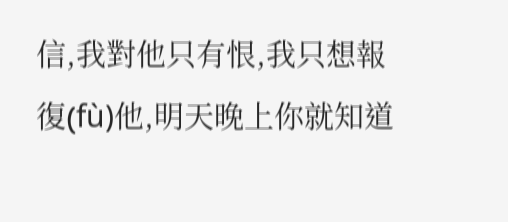信,我對他只有恨,我只想報復(fù)他,明天晚上你就知道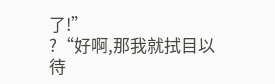了!”
?“好啊,那我就拭目以待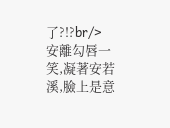了?!?br/>
安離勾唇一笑,凝著安若溪,臉上是意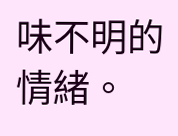味不明的情緒。